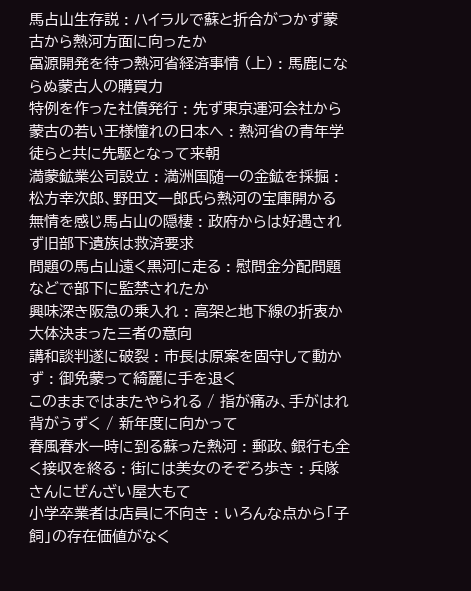馬占山生存説 : ハイラルで蘇と折合がつかず蒙古から熱河方面に向ったか
富源開発を待つ熱河省経済事情 (上) : 馬鹿にならぬ蒙古人の購買力
特例を作った社債発行 : 先ず東京運河会社から
蒙古の若い王様憧れの日本へ : 熱河省の青年学徒らと共に先駆となって来朝
満蒙鉱業公司設立 : 満洲国随一の金鉱を採掘 : 松方幸次郎、野田文一郎氏ら熱河の宝庫開かる
無情を感じ馬占山の隠棲 : 政府からは好遇されず旧部下遺族は救済要求
問題の馬占山遠く黒河に走る : 慰問金分配問題などで部下に監禁されたか
興味深き阪急の乗入れ : 高架と地下線の折衷か大体決まった三者の意向
講和談判遂に破裂 : 市長は原案を固守して動かず : 御免蒙って綺麗に手を退く
このままではまたやられる / 指が痛み、手がはれ背がうずく / 新年度に向かって
春風春水一時に到る蘇った熱河 : 郵政、銀行も全く接収を終る : 街には美女のそぞろ歩き : 兵隊さんにぜんざい屋大もて
小学卒業者は店員に不向き : いろんな点から「子飼」の存在価値がなく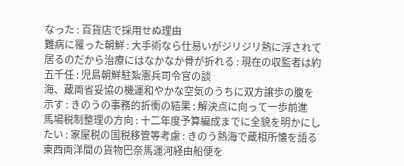なった : 百貨店で採用せぬ理由
難病に罹った朝鮮 : 大手術なら仕易いがジリジリ熱に浮されて居るのだから治療にはなかなか骨が折れる : 現在の収監者は約五千任 : 児島朝鮮駐紮憲兵司令官の談
海、蔵両省妥協の機運和やかな空気のうちに双方譲歩の腹を示す : きのうの事務的折衝の結果 : 解決点に向って一歩前進
馬場税制整理の方向 : 十二年度予算編成までに全貌を明かにしたい : 家屋税の国税移管等考慮 : きのう熱海で蔵相所懐を語る
東西両洋間の貨物巴奈馬運河経由船便を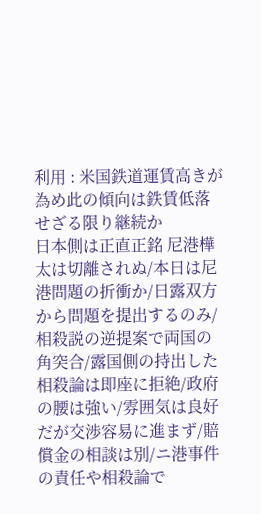利用 : 米国鉄道運賃高きが為め此の傾向は鉄賃低落せざる限り継続か
日本側は正直正銘 尼港樺太は切離されぬ/本日は尼港問題の折衝か/日露双方から問題を提出するのみ/相殺説の逆提案で両国の角突合/露国側の持出した相殺論は即座に拒絶/政府の腰は強い/雰囲気は良好だが交渉容易に進まず/賠償金の相談は別/ニ港事件の責任や相殺論で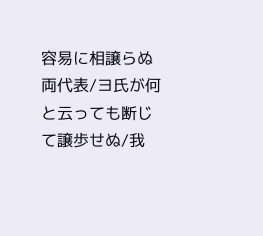容易に相譲らぬ両代表/ヨ氏が何と云っても断じて譲歩せぬ/我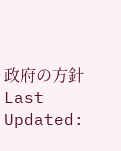政府の方針
Last Updated: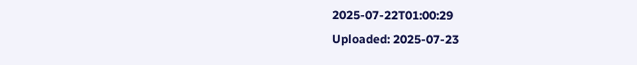2025-07-22T01:00:29
Uploaded: 2025-07-23